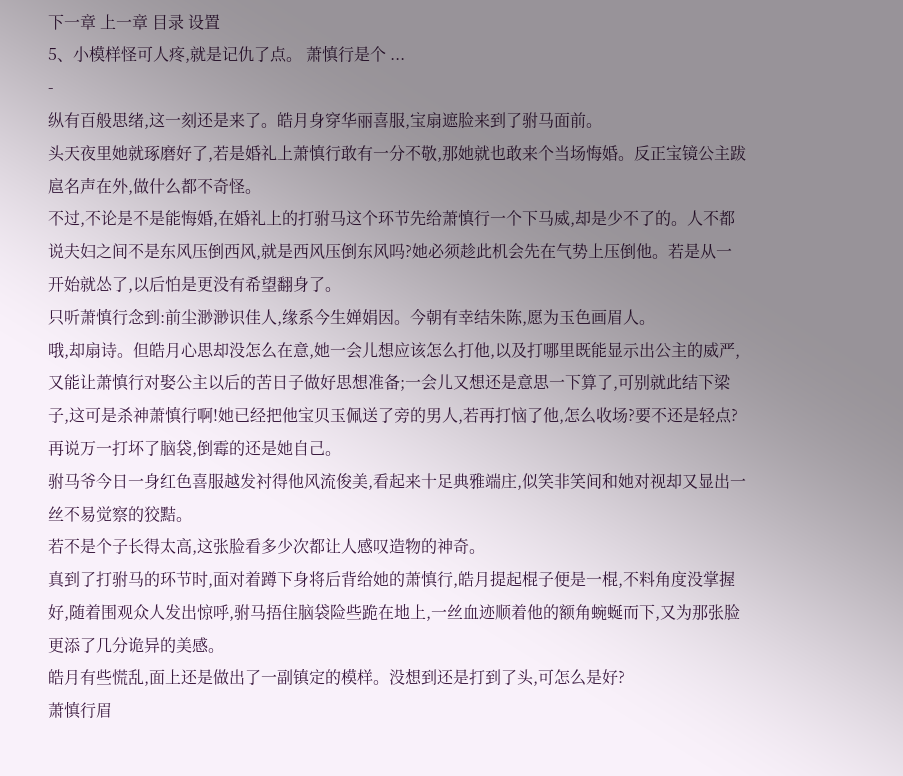下一章 上一章 目录 设置
5、小模样怪可人疼,就是记仇了点。 萧慎行是个 ...
-
纵有百般思绪,这一刻还是来了。皓月身穿华丽喜服,宝扇遮脸来到了驸马面前。
头天夜里她就琢磨好了,若是婚礼上萧慎行敢有一分不敬,那她就也敢来个当场悔婚。反正宝镜公主跋扈名声在外,做什么都不奇怪。
不过,不论是不是能悔婚,在婚礼上的打驸马这个环节先给萧慎行一个下马威,却是少不了的。人不都说夫妇之间不是东风压倒西风,就是西风压倒东风吗?她必须趁此机会先在气势上压倒他。若是从一开始就怂了,以后怕是更没有希望翻身了。
只听萧慎行念到:前尘渺渺识佳人,缘系今生婵娟因。今朝有幸结朱陈,愿为玉色画眉人。
哦,却扇诗。但皓月心思却没怎么在意,她一会儿想应该怎么打他,以及打哪里既能显示出公主的威严,又能让萧慎行对娶公主以后的苦日子做好思想准备;一会儿又想还是意思一下算了,可别就此结下梁子,这可是杀神萧慎行啊!她已经把他宝贝玉佩送了旁的男人,若再打恼了他,怎么收场?要不还是轻点?
再说万一打坏了脑袋,倒霉的还是她自己。
驸马爷今日一身红色喜服越发衬得他风流俊美,看起来十足典雅端庄,似笑非笑间和她对视却又显出一丝不易觉察的狡黠。
若不是个子长得太高,这张脸看多少次都让人感叹造物的神奇。
真到了打驸马的环节时,面对着蹲下身将后背给她的萧慎行,皓月提起棍子便是一棍,不料角度没掌握好,随着围观众人发出惊呼,驸马捂住脑袋险些跪在地上,一丝血迹顺着他的额角蜿蜒而下,又为那张脸更添了几分诡异的美感。
皓月有些慌乱,面上还是做出了一副镇定的模样。没想到还是打到了头,可怎么是好?
萧慎行眉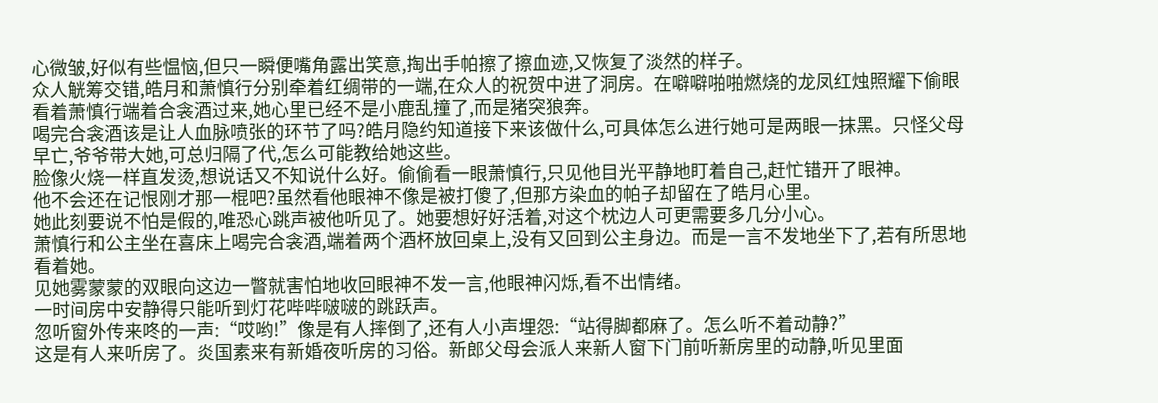心微皱,好似有些愠恼,但只一瞬便嘴角露出笑意,掏出手帕擦了擦血迹,又恢复了淡然的样子。
众人觥筹交错,皓月和萧慎行分别牵着红绸带的一端,在众人的祝贺中进了洞房。在噼噼啪啪燃烧的龙凤红烛照耀下偷眼看着萧慎行端着合衾酒过来,她心里已经不是小鹿乱撞了,而是猪突狼奔。
喝完合衾酒该是让人血脉喷张的环节了吗?皓月隐约知道接下来该做什么,可具体怎么进行她可是两眼一抹黑。只怪父母早亡,爷爷带大她,可总归隔了代,怎么可能教给她这些。
脸像火烧一样直发烫,想说话又不知说什么好。偷偷看一眼萧慎行,只见他目光平静地盯着自己,赶忙错开了眼神。
他不会还在记恨刚才那一棍吧?虽然看他眼神不像是被打傻了,但那方染血的帕子却留在了皓月心里。
她此刻要说不怕是假的,唯恐心跳声被他听见了。她要想好好活着,对这个枕边人可更需要多几分小心。
萧慎行和公主坐在喜床上喝完合衾酒,端着两个酒杯放回桌上,没有又回到公主身边。而是一言不发地坐下了,若有所思地看着她。
见她雾蒙蒙的双眼向这边一瞥就害怕地收回眼神不发一言,他眼神闪烁,看不出情绪。
一时间房中安静得只能听到灯花哔哔啵啵的跳跃声。
忽听窗外传来咚的一声:“哎哟!”像是有人摔倒了,还有人小声埋怨:“站得脚都麻了。怎么听不着动静?”
这是有人来听房了。炎国素来有新婚夜听房的习俗。新郎父母会派人来新人窗下门前听新房里的动静,听见里面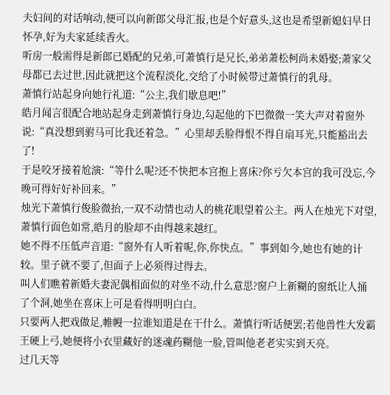夫妇间的对话响动,便可以向新郎父母汇报,也是个好意头,这也是希望新媳妇早日怀孕,好为夫家延续香火。
听房一般需得是新郎已婚配的兄弟,可萧慎行是兄长,弟弟萧松柯尚未婚娶;萧家父母都已去过世,因此就把这个流程淡化,交给了小时候带过萧慎行的乳母。
萧慎行站起身向她行礼道:“公主,我们歇息吧!”
皓月闻言很配合地站起身走到萧慎行身边,勾起他的下巴微微一笑大声对着窗外说:“真没想到驸马可比我还着急。”心里却丢脸得恨不得自扇耳光,只能豁出去了!
于是咬牙接着尬演:“等什么呢?还不快把本宫抱上喜床?你亏欠本宫的我可没忘,今晚可得好好补回来。”
烛光下萧慎行俊脸微抬,一双不动情也动人的桃花眼望着公主。两人在烛光下对望,萧慎行面色如常,皓月的脸却不由得越来越红。
她不得不压低声音道:“窗外有人听着呢,你,你快点。”事到如今,她也有她的计较。里子就不要了,但面子上必须得过得去。
叫人们瞧着新婚夫妻泥偶相面似的对坐不动,什么意思?窗户上新糊的窗纸让人捅了个洞,她坐在喜床上可是看得明明白白。
只要两人把戏做足,帷幔一拉谁知道是在干什么。萧慎行听话便罢;若他兽性大发霸王硬上弓,她便将小衣里藏好的迷魂药糊他一脸,管叫他老老实实到天亮。
过几天等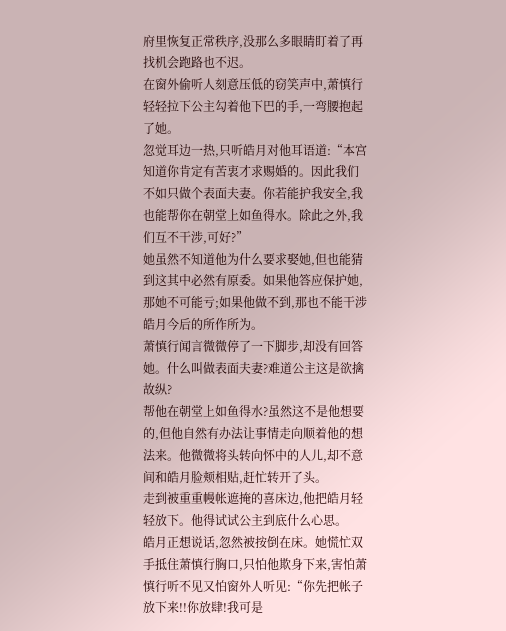府里恢复正常秩序,没那么多眼睛盯着了再找机会跑路也不迟。
在窗外偷听人刻意压低的窃笑声中,萧慎行轻轻拉下公主勾着他下巴的手,一弯腰抱起了她。
忽觉耳边一热,只听皓月对他耳语道:“本宫知道你肯定有苦衷才求赐婚的。因此我们不如只做个表面夫妻。你若能护我安全,我也能帮你在朝堂上如鱼得水。除此之外,我们互不干涉,可好?”
她虽然不知道他为什么要求娶她,但也能猜到这其中必然有原委。如果他答应保护她,那她不可能亏;如果他做不到,那也不能干涉皓月今后的所作所为。
萧慎行闻言微微停了一下脚步,却没有回答她。什么叫做表面夫妻?难道公主这是欲擒故纵?
帮他在朝堂上如鱼得水?虽然这不是他想要的,但他自然有办法让事情走向顺着他的想法来。他微微将头转向怀中的人儿,却不意间和皓月脸颊相贴,赶忙转开了头。
走到被重重幔帐遮掩的喜床边,他把皓月轻轻放下。他得试试公主到底什么心思。
皓月正想说话,忽然被按倒在床。她慌忙双手抵住萧慎行胸口,只怕他欺身下来,害怕萧慎行听不见又怕窗外人听见:“你先把帐子放下来!!你放肆!我可是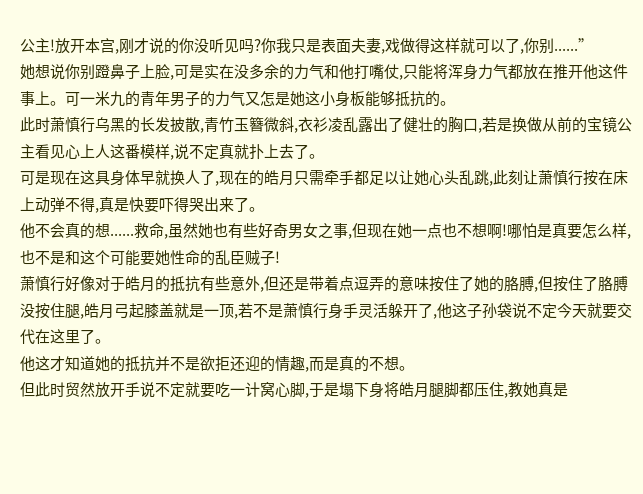公主!放开本宫,刚才说的你没听见吗?你我只是表面夫妻,戏做得这样就可以了,你别......”
她想说你别蹬鼻子上脸,可是实在没多余的力气和他打嘴仗,只能将浑身力气都放在推开他这件事上。可一米九的青年男子的力气又怎是她这小身板能够抵抗的。
此时萧慎行乌黑的长发披散,青竹玉簪微斜,衣衫凌乱露出了健壮的胸口,若是换做从前的宝镜公主看见心上人这番模样,说不定真就扑上去了。
可是现在这具身体早就换人了,现在的皓月只需牵手都足以让她心头乱跳,此刻让萧慎行按在床上动弹不得,真是快要吓得哭出来了。
他不会真的想......救命,虽然她也有些好奇男女之事,但现在她一点也不想啊!哪怕是真要怎么样,也不是和这个可能要她性命的乱臣贼子!
萧慎行好像对于皓月的抵抗有些意外,但还是带着点逗弄的意味按住了她的胳膊,但按住了胳膊没按住腿,皓月弓起膝盖就是一顶,若不是萧慎行身手灵活躲开了,他这子孙袋说不定今天就要交代在这里了。
他这才知道她的抵抗并不是欲拒还迎的情趣,而是真的不想。
但此时贸然放开手说不定就要吃一计窝心脚,于是塌下身将皓月腿脚都压住,教她真是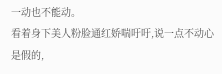一动也不能动。
看着身下美人粉脸通红娇喘吁吁,说一点不动心是假的,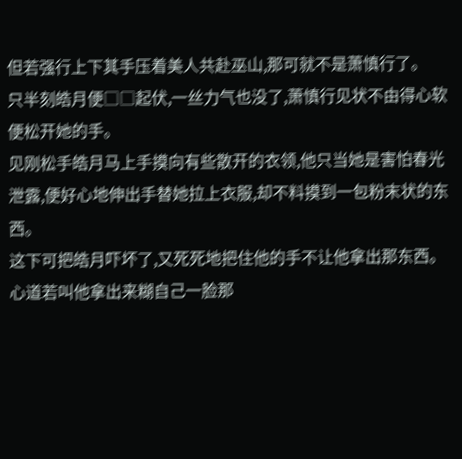但若强行上下其手压着美人共赴巫山,那可就不是萧慎行了。
只半刻皓月便□□起伏,一丝力气也没了,萧慎行见状不由得心软便松开她的手。
见刚松手皓月马上手摸向有些散开的衣领,他只当她是害怕春光泄露,便好心地伸出手替她拉上衣服,却不料摸到一包粉末状的东西。
这下可把皓月吓坏了,又死死地把住他的手不让他拿出那东西。心道若叫他拿出来糊自己一脸那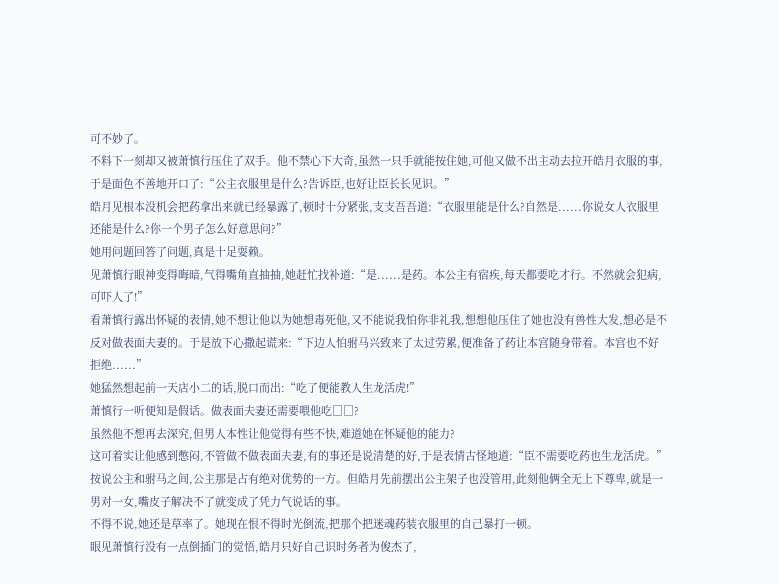可不妙了。
不料下一刻却又被萧慎行压住了双手。他不禁心下大奇,虽然一只手就能按住她,可他又做不出主动去拉开皓月衣服的事,于是面色不善地开口了:“公主衣服里是什么?告诉臣,也好让臣长长见识。”
皓月见根本没机会把药拿出来就已经暴露了,顿时十分紧张,支支吾吾道:“衣服里能是什么?自然是......你说女人衣服里还能是什么?你一个男子怎么好意思问?”
她用问题回答了问题,真是十足耍赖。
见萧慎行眼神变得晦暗,气得嘴角直抽抽,她赶忙找补道:“是......是药。本公主有宿疾,每天都要吃才行。不然就会犯病,可吓人了!”
看萧慎行露出怀疑的表情,她不想让他以为她想毒死他,又不能说我怕你非礼我,想想他压住了她也没有兽性大发,想必是不反对做表面夫妻的。于是放下心撒起谎来:“下边人怕驸马兴致来了太过劳累,便准备了药让本宫随身带着。本宫也不好拒绝......”
她猛然想起前一天店小二的话,脱口而出:“吃了便能教人生龙活虎!”
萧慎行一听便知是假话。做表面夫妻还需要喂他吃□□?
虽然他不想再去深究,但男人本性让他觉得有些不快,难道她在怀疑他的能力?
这可着实让他感到憋闷,不管做不做表面夫妻,有的事还是说清楚的好,于是表情古怪地道:“臣不需要吃药也生龙活虎。”
按说公主和驸马之间,公主那是占有绝对优势的一方。但皓月先前摆出公主架子也没管用,此刻他俩全无上下尊卑,就是一男对一女,嘴皮子解决不了就变成了凭力气说话的事。
不得不说,她还是草率了。她现在恨不得时光倒流,把那个把迷魂药装衣服里的自己暴打一顿。
眼见萧慎行没有一点倒插门的觉悟,皓月只好自己识时务者为俊杰了,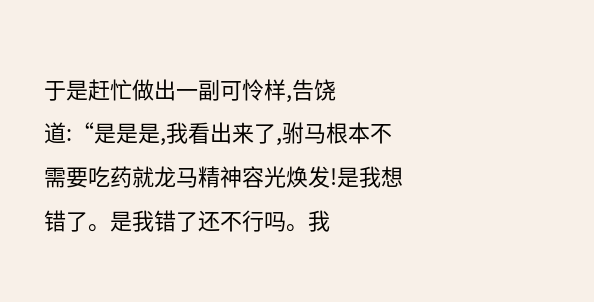于是赶忙做出一副可怜样,告饶道:“是是是,我看出来了,驸马根本不需要吃药就龙马精神容光焕发!是我想错了。是我错了还不行吗。我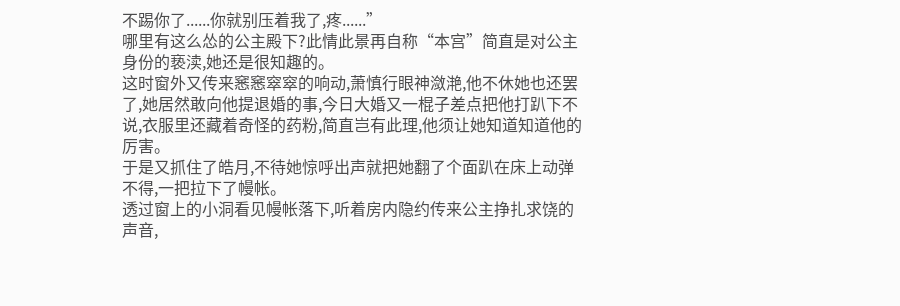不踢你了......你就别压着我了,疼......”
哪里有这么怂的公主殿下?此情此景再自称“本宫”简直是对公主身份的亵渎,她还是很知趣的。
这时窗外又传来窸窸窣窣的响动,萧慎行眼神潋滟,他不休她也还罢了,她居然敢向他提退婚的事,今日大婚又一棍子差点把他打趴下不说,衣服里还藏着奇怪的药粉,简直岂有此理,他须让她知道知道他的厉害。
于是又抓住了皓月,不待她惊呼出声就把她翻了个面趴在床上动弹不得,一把拉下了幔帐。
透过窗上的小洞看见幔帐落下,听着房内隐约传来公主挣扎求饶的声音,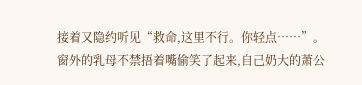接着又隐约听见“救命,这里不行。你轻点……”。
窗外的乳母不禁捂着嘴偷笑了起来,自己奶大的萧公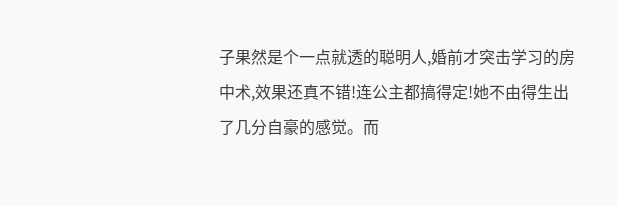子果然是个一点就透的聪明人,婚前才突击学习的房中术,效果还真不错!连公主都搞得定!她不由得生出了几分自豪的感觉。而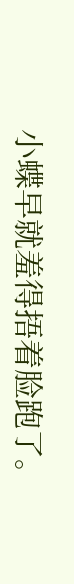小蝶早就羞得捂着脸跑了。